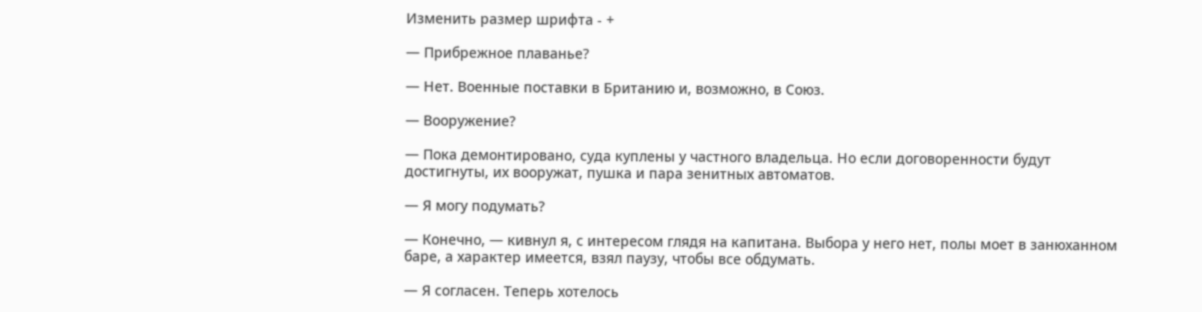Изменить размер шрифта - +

— Прибрежное плаванье?

— Нет. Военные поставки в Британию и, возможно, в Союз.

— Вооружение?

— Пока демонтировано, суда куплены у частного владельца. Но если договоренности будут достигнуты, их вооружат, пушка и пара зенитных автоматов.

— Я могу подумать?

— Конечно, — кивнул я, с интересом глядя на капитана. Выбора у него нет, полы моет в занюханном баре, а характер имеется, взял паузу, чтобы все обдумать.

— Я согласен. Теперь хотелось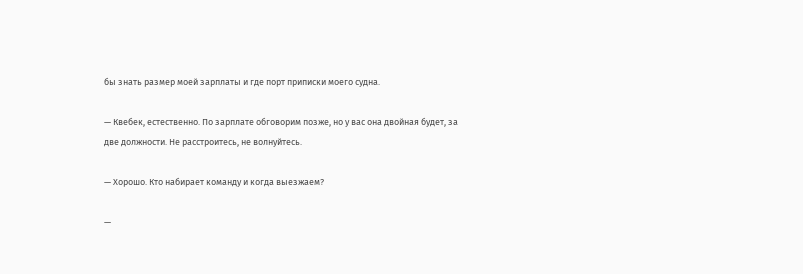бы знать размер моей зарплаты и где порт приписки моего судна.

— Квебек, естественно. По зарплате обговорим позже, но у вас она двойная будет, за две должности. Не расстроитесь, не волнуйтесь.

— Хорошо. Кто набирает команду и когда выезжаем?

—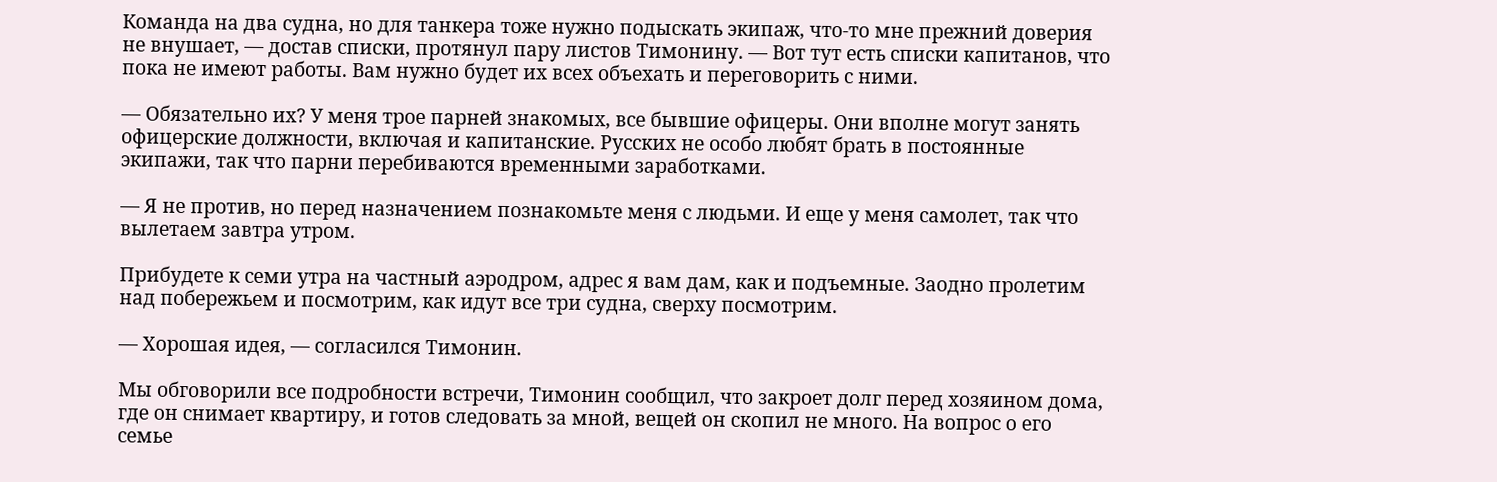Команда на два судна, но для танкера тоже нужно подыскать экипаж, что-то мне прежний доверия не внушает, — достав списки, протянул пару листов Тимонину. — Вот тут есть списки капитанов, что пока не имеют работы. Вам нужно будет их всех объехать и переговорить с ними.

— Обязательно их? У меня трое парней знакомых, все бывшие офицеры. Они вполне могут занять офицерские должности, включая и капитанские. Русских не особо любят брать в постоянные экипажи, так что парни перебиваются временными заработками.

— Я не против, но перед назначением познакомьте меня с людьми. И еще у меня самолет, так что вылетаем завтра утром.

Прибудете к семи утра на частный аэродром, адрес я вам дам, как и подъемные. Заодно пролетим над побережьем и посмотрим, как идут все три судна, сверху посмотрим.

— Хорошая идея, — согласился Тимонин.

Мы обговорили все подробности встречи, Тимонин сообщил, что закроет долг перед хозяином дома, где он снимает квартиру, и готов следовать за мной, вещей он скопил не много. На вопрос о его семье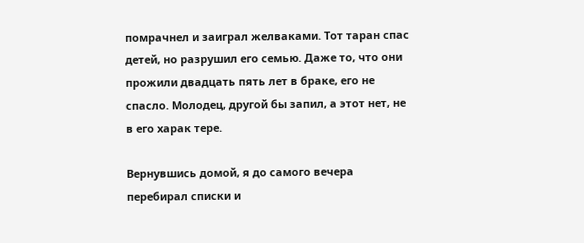помрачнел и заиграл желваками. Тот таран спас детей, но разрушил его семью. Даже то, что они прожили двадцать пять лет в браке, его не спасло. Молодец, другой бы запил, а этот нет, не в его харак тере.

Вернувшись домой, я до самого вечера перебирал списки и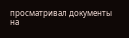просматривал документы на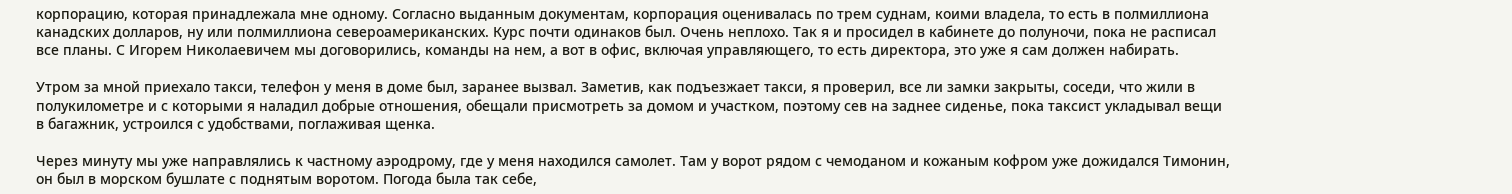корпорацию, которая принадлежала мне одному. Согласно выданным документам, корпорация оценивалась по трем суднам, коими владела, то есть в полмиллиона канадских долларов, ну или полмиллиона североамериканских. Курс почти одинаков был. Очень неплохо. Так я и просидел в кабинете до полуночи, пока не расписал все планы. С Игорем Николаевичем мы договорились, команды на нем, а вот в офис, включая управляющего, то есть директора, это уже я сам должен набирать.

Утром за мной приехало такси, телефон у меня в доме был, заранее вызвал. Заметив, как подъезжает такси, я проверил, все ли замки закрыты, соседи, что жили в полукилометре и с которыми я наладил добрые отношения, обещали присмотреть за домом и участком, поэтому сев на заднее сиденье, пока таксист укладывал вещи в багажник, устроился с удобствами, поглаживая щенка.

Через минуту мы уже направлялись к частному аэродрому, где у меня находился самолет. Там у ворот рядом с чемоданом и кожаным кофром уже дожидался Тимонин, он был в морском бушлате с поднятым воротом. Погода была так себе,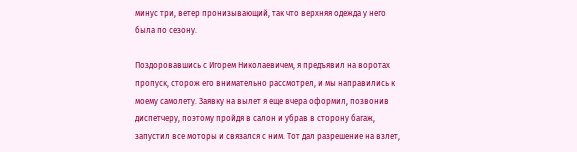минус три, ветер пронизывающий, так что верхняя одежда у него была по сезону.

Поздоровавшись с Игорем Николаевичем, я предъявил на воротах пропуск, сторож его внимательно рассмотрел, и мы направились к моему самолету. Заявку на вылет я еще вчера оформил, позвонив диспетчеру, поэтому пройдя в салон и убрав в сторону багаж, запустил все моторы и связался с ним. Тот дал разрешение на взлет,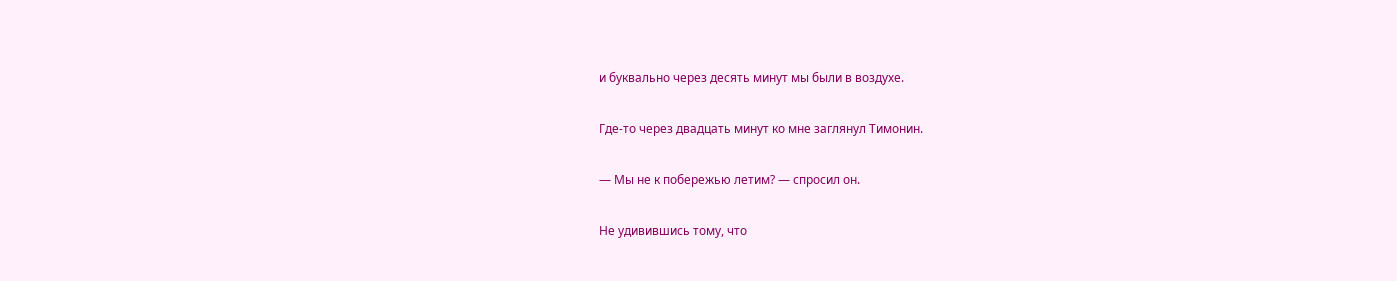и буквально через десять минут мы были в воздухе.

Где-то через двадцать минут ко мне заглянул Тимонин.

— Мы не к побережью летим? — спросил он.

Не удивившись тому, что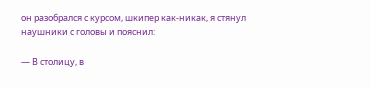он разобрался с курсом, шкипер как-никак, я стянул наушники с головы и пояснил:

— В столицу, в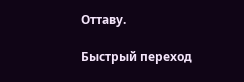Оттаву.

Быстрый переход